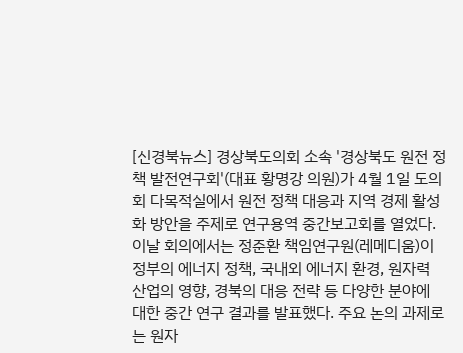[신경북뉴스] 경상북도의회 소속 '경상북도 원전 정책 발전연구회'(대표 황명강 의원)가 4월 1일 도의회 다목적실에서 원전 정책 대응과 지역 경제 활성화 방안을 주제로 연구용역 중간보고회를 열었다.
이날 회의에서는 정준환 책임연구원(레메디움)이 정부의 에너지 정책, 국내외 에너지 환경, 원자력 산업의 영향, 경북의 대응 전략 등 다양한 분야에 대한 중간 연구 결과를 발표했다. 주요 논의 과제로는 원자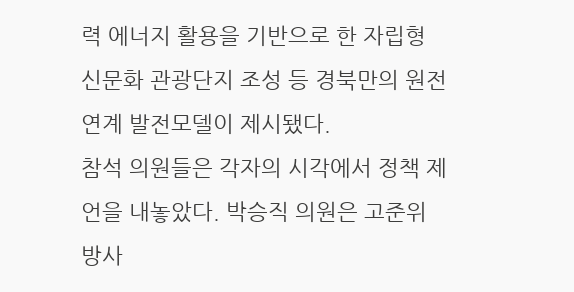력 에너지 활용을 기반으로 한 자립형 신문화 관광단지 조성 등 경북만의 원전 연계 발전모델이 제시됐다.
참석 의원들은 각자의 시각에서 정책 제언을 내놓았다. 박승직 의원은 고준위 방사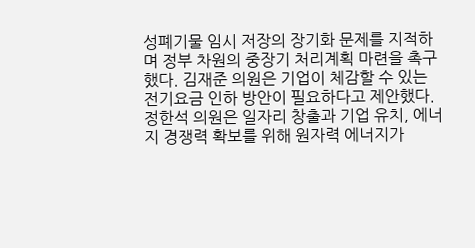성폐기물 임시 저장의 장기화 문제를 지적하며 정부 차원의 중장기 처리계획 마련을 촉구했다. 김재준 의원은 기업이 체감할 수 있는 전기요금 인하 방안이 필요하다고 제안했다. 정한석 의원은 일자리 창출과 기업 유치, 에너지 경쟁력 확보를 위해 원자력 에너지가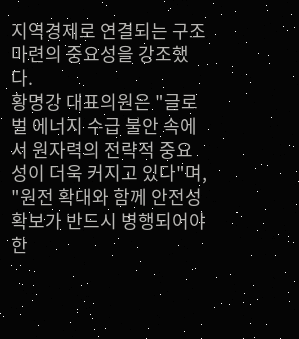지역경제로 연결되는 구조 마련의 중요성을 강조했다.
황명강 대표의원은 "글로벌 에너지 수급 불안 속에서 원자력의 전략적 중요성이 더욱 커지고 있다"며, "원전 확대와 함께 안전성 확보가 반드시 병행되어야 한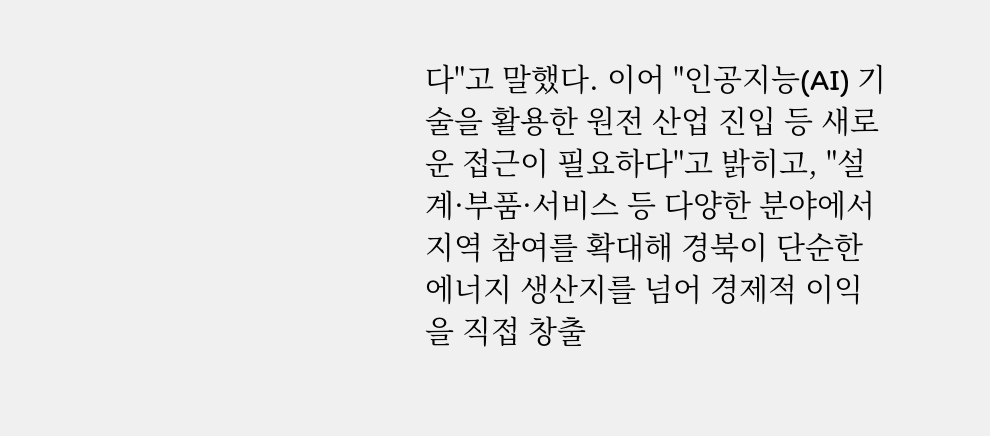다"고 말했다. 이어 "인공지능(AI) 기술을 활용한 원전 산업 진입 등 새로운 접근이 필요하다"고 밝히고, "설계·부품·서비스 등 다양한 분야에서 지역 참여를 확대해 경북이 단순한 에너지 생산지를 넘어 경제적 이익을 직접 창출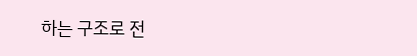하는 구조로 전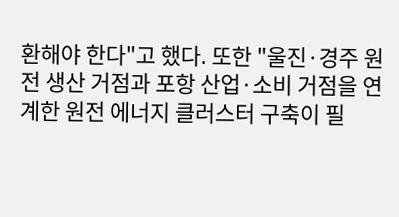환해야 한다"고 했다. 또한 "울진·경주 원전 생산 거점과 포항 산업·소비 거점을 연계한 원전 에너지 클러스터 구축이 필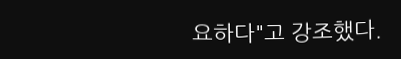요하다"고 강조했다.